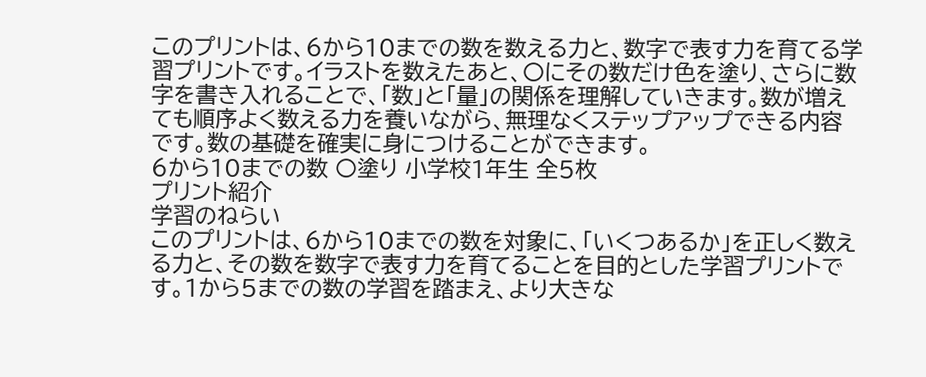このプリントは、6から10までの数を数える力と、数字で表す力を育てる学習プリントです。イラストを数えたあと、〇にその数だけ色を塗り、さらに数字を書き入れることで、「数」と「量」の関係を理解していきます。数が増えても順序よく数える力を養いながら、無理なくステップアップできる内容です。数の基礎を確実に身につけることができます。
6から10までの数 〇塗り 小学校1年生 全5枚
プリント紹介
学習のねらい
このプリントは、6から10までの数を対象に、「いくつあるか」を正しく数える力と、その数を数字で表す力を育てることを目的とした学習プリントです。1から5までの数の学習を踏まえ、より大きな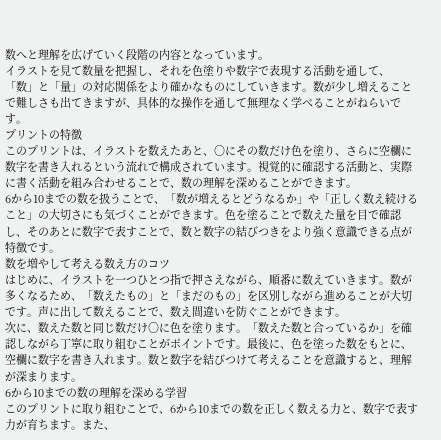数へと理解を広げていく段階の内容となっています。
イラストを見て数量を把握し、それを色塗りや数字で表現する活動を通して、「数」と「量」の対応関係をより確かなものにしていきます。数が少し増えることで難しさも出てきますが、具体的な操作を通して無理なく学べることがねらいです。
プリントの特徴
このプリントは、イラストを数えたあと、〇にその数だけ色を塗り、さらに空欄に数字を書き入れるという流れで構成されています。視覚的に確認する活動と、実際に書く活動を組み合わせることで、数の理解を深めることができます。
6から10までの数を扱うことで、「数が増えるとどうなるか」や「正しく数え続けること」の大切さにも気づくことができます。色を塗ることで数えた量を目で確認し、そのあとに数字で表すことで、数と数字の結びつきをより強く意識できる点が特徴です。
数を増やして考える数え方のコツ
はじめに、イラストを一つひとつ指で押さえながら、順番に数えていきます。数が多くなるため、「数えたもの」と「まだのもの」を区別しながら進めることが大切です。声に出して数えることで、数え間違いを防ぐことができます。
次に、数えた数と同じ数だけ〇に色を塗ります。「数えた数と合っているか」を確認しながら丁寧に取り組むことがポイントです。最後に、色を塗った数をもとに、空欄に数字を書き入れます。数と数字を結びつけて考えることを意識すると、理解が深まります。
6から10までの数の理解を深める学習
このプリントに取り組むことで、6から10までの数を正しく数える力と、数字で表す力が育ちます。また、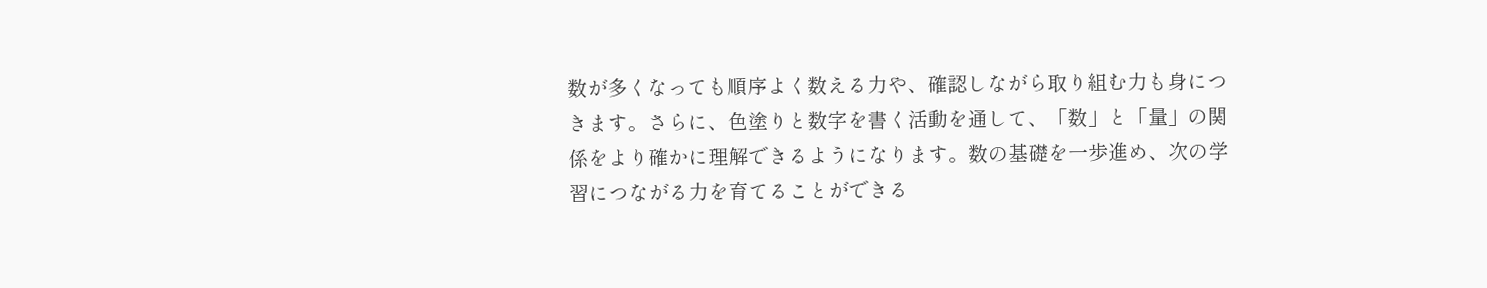数が多くなっても順序よく数える力や、確認しながら取り組む力も身につきます。さらに、色塗りと数字を書く活動を通して、「数」と「量」の関係をより確かに理解できるようになります。数の基礎を一歩進め、次の学習につながる力を育てることができる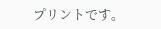プリントです。